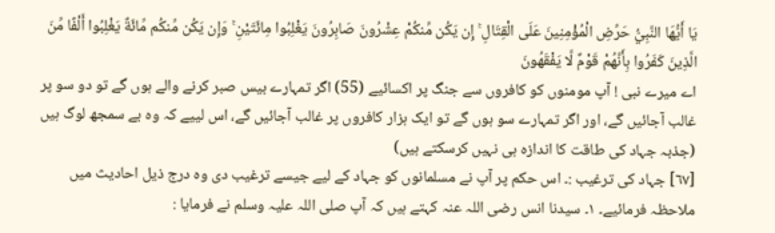يَا أَيُّهَا النَّبِيُّ حَرِّضِ الْمُؤْمِنِينَ عَلَى الْقِتَالِ ۚ إِن يَكُن مِّنكُمْ عِشْرُونَ صَابِرُونَ يَغْلِبُوا مِائَتَيْنِ ۚ وَإِن يَكُن مِّنكُم مِّائَةٌ يَغْلِبُوا أَلْفًا مِّنَ الَّذِينَ كَفَرُوا بِأَنَّهُمْ قَوْمٌ لَّا يَفْقَهُونَ
اے میرے نبی ! آپ مومنوں کو کافروں سے جنگ پر اکسائیے (55) اگر تمہارے بیس صبر کرنے والے ہوں گے تو دو سو پر غالب آجائیں گے، اور اگر تمہارے سو ہوں گے تو ایک ہزار کافروں پر غالب آجائیں گے، اس لییے کہ وہ بے سمجھ لوگ ہیں (جذبہ جہاد کی طاقت کا اندازہ ہی نہیں کرسکتے ہیں)
[٦٧] جہاد کی ترغیب :۔ اس حکم پر آپ نے مسلمانوں کو جہاد کے لیے جیسے ترغیب دی وہ درج ذیل احادیث میں ملاحظہ فرمائیے۔ ١۔ سیدنا انس رضی اللہ عنہ کہتے ہیں کہ آپ صلی اللہ علیہ وسلم نے فرمایا :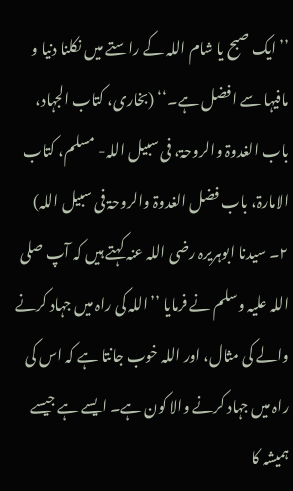’’ایک صبح یا شام اللہ کے راستے میں نکلنا دنیا و مافیہا سے افضل ہے۔‘‘ (بخاری، کتاب الجہاد، باب الغدوۃ والروحۃ، فی سبیل اللہ- مسلم، کتاب الامارۃ، باب فضل الغدوۃ والروحۃ فی سبیل اللہ) ٢۔ سیدنا ابوہریرہ رضی اللہ عنہ کہتے ہیں کہ آپ صلی اللہ علیہ وسلم نے فرمایا ’’اللہ کی راہ میں جہاد کرنے والے کی مثال، اور اللہ خوب جانتا ہے کہ اس کی راہ میں جہاد کرنے والا کون ہے۔ ایسے ہے جیسے ہمیشہ کا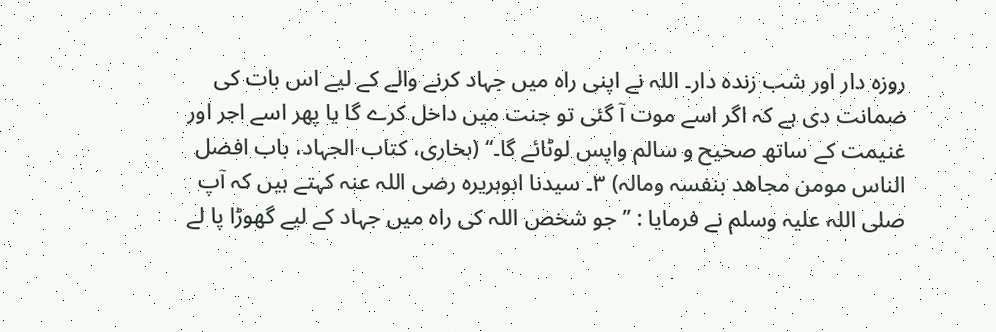روزہ دار اور شب زندہ دار۔ اللہ نے اپنی راہ میں جہاد کرنے والے کے لیے اس بات کی ضمانت دی ہے کہ اگر اسے موت آ گئی تو جنت میں داخل کرے گا یا پھر اسے اجر اور غنیمت کے ساتھ صحیح و سالم واپس لوٹائے گا۔‘‘ (بخاری، کتاب الجہاد، باب افضل الناس مومن مجاھد بنفسہ ومالہ) ٣۔ سیدنا ابوہریرہ رضی اللہ عنہ کہتے ہیں کہ آپ صلی اللہ علیہ وسلم نے فرمایا : ’’جو شخص اللہ کی راہ میں جہاد کے لیے گھوڑا پا لے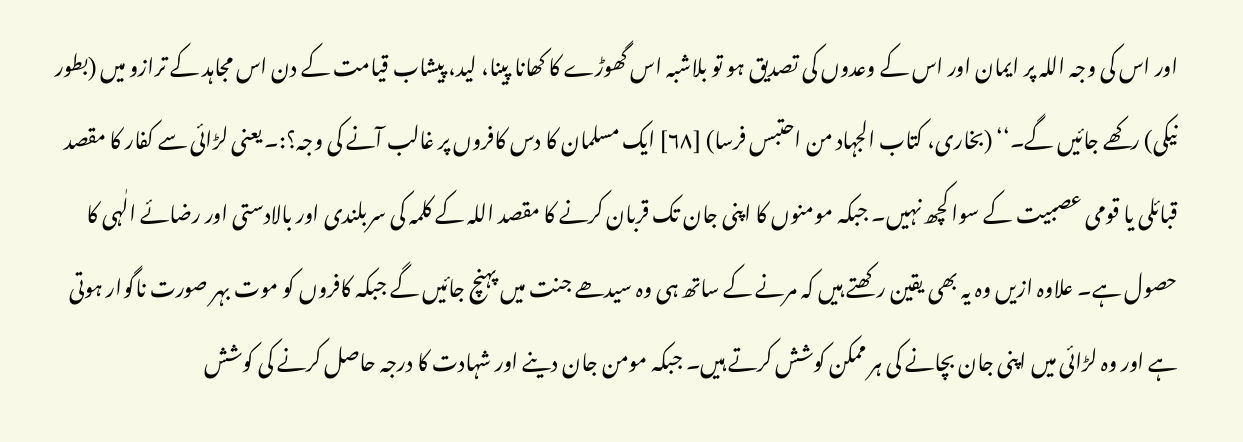اور اس کی وجہ اللہ پر ایمان اور اس کے وعدوں کی تصدیق ہو تو بلاشبہ اس گھوڑے کا کھانا پینا، لید، پیشاب قیامت کے دن اس مجاہد کے ترازو میں (بطور نیکی) رکھے جائیں گے۔‘‘ (بخاری، کتاب الجہاد من احتبس فرسا) [٦٨] ایک مسلمان کا دس کافروں پر غالب آنے کی وجہ؟:۔ یعنی لڑائی سے کفار کا مقصد قبائلی یا قومی عصبیت کے سوا کچھ نہیں۔ جبکہ مومنوں کا اپنی جان تک قربان کرنے کا مقصد اللہ کے کلمہ کی سربلندی اور بالادستی اور رضائے الٰہی کا حصول ہے۔ علاوہ ازیں وہ یہ بھی یقین رکھتے ہیں کہ مرنے کے ساتھ ہی وہ سیدھے جنت میں پہنچ جائیں گے جبکہ کافروں کو موت بہر صورت ناگوار ہوتی ہے اور وہ لڑائی میں اپنی جان بچانے کی ہر ممکن کوشش کرتے ہیں۔ جبکہ مومن جان دینے اور شہادت کا درجہ حاصل کرنے کی کوشش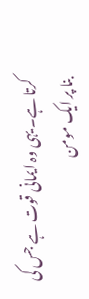کرتا ہے۔ یہی وہ ایمانی قوت ہے جس کی بنا پر ایک مومن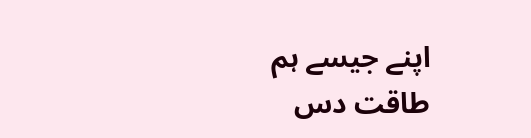اپنے جیسے ہم طاقت دس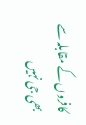کافروں کے مقابلہ سے بھی جی نہیں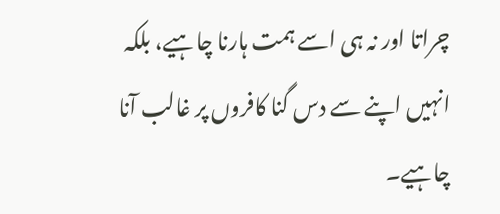چراتا اور نہ ہی اسے ہمت ہارنا چاہیے، بلکہ انہیں اپنے سے دس گنا کافروں پر غالب آنا چاہیے۔